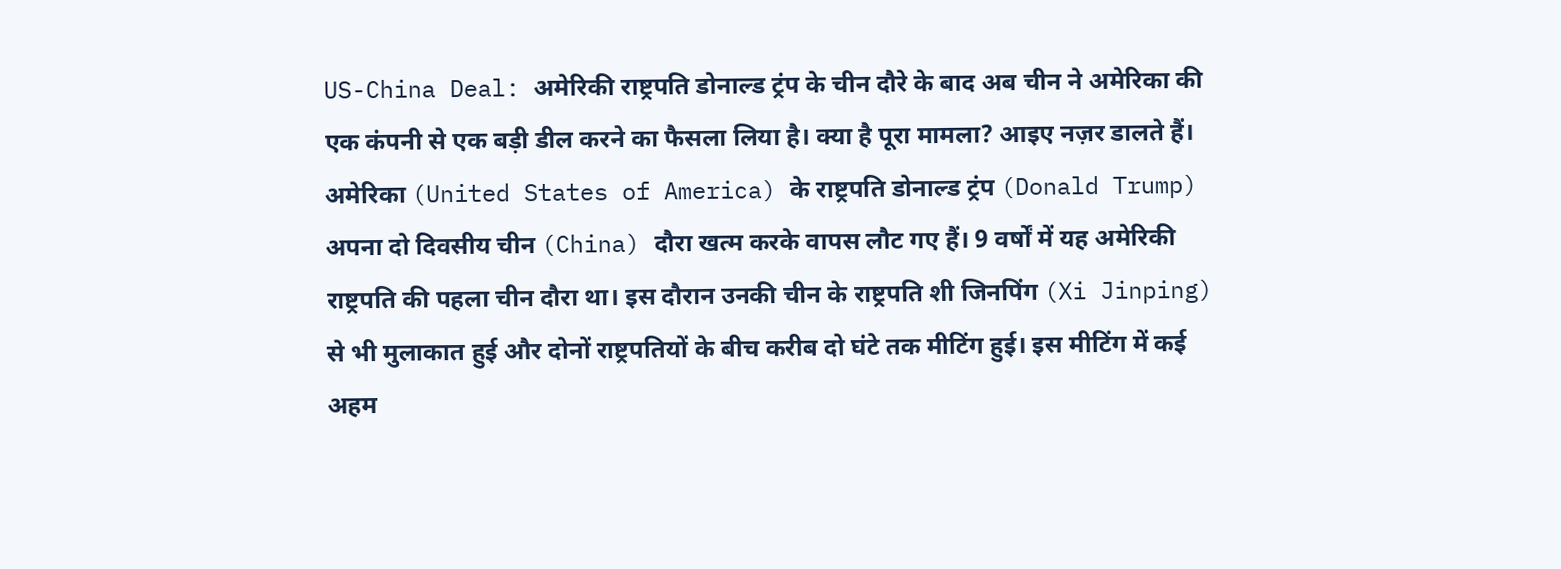US-China Deal: अमेरिकी राष्ट्रपति डोनाल्ड ट्रंप के चीन दौरे के बाद अब चीन ने अमेरिका की एक कंपनी से एक बड़ी डील करने का फैसला लिया है। क्या है पूरा मामला? आइए नज़र डालते हैं।
अमेरिका (United States of America) के राष्ट्रपति डोनाल्ड ट्रंप (Donald Trump) अपना दो दिवसीय चीन (China) दौरा खत्म करके वापस लौट गए हैं। 9 वर्षों में यह अमेरिकी राष्ट्रपति की पहला चीन दौरा था। इस दौरान उनकी चीन के राष्ट्रपति शी जिनपिंग (Xi Jinping) से भी मुलाकात हुई और दोनों राष्ट्रपतियों के बीच करीब दो घंटे तक मीटिंग हुई। इस मीटिंग में कई अहम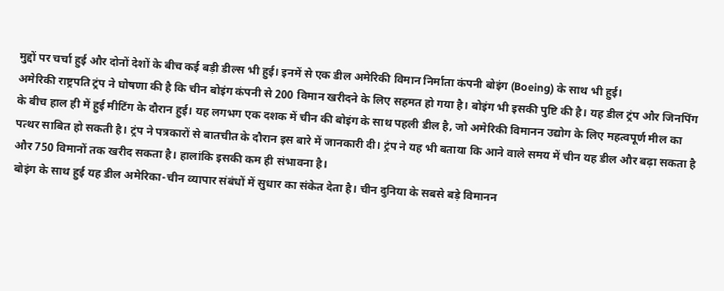मुद्दों पर चर्चा हुई और दोनों देशों के बीच कई बड़ी डील्स भी हुई। इनमें से एक डील अमेरिकी विमान निर्माता कंपनी बोइंग (Boeing) के साथ भी हुई।
अमेरिकी राष्ट्रपति ट्रंप ने घोषणा की है कि चीन बोइंग कंपनी से 200 विमान खरीदने के लिए सहमत हो गया है। बोइंग भी इसकी पुष्टि की है। यह डील ट्रंप और जिनपिंग के बीच हाल ही में हुई मीटिंग के दौरान हुई। यह लगभग एक दशक में चीन की बोइंग के साथ पहली डील है, जो अमेरिकी विमानन उद्योग के लिए महत्वपूर्ण मील का पत्थर साबित हो सकती है। ट्रंप ने पत्रकारों से बातचीत के दौरान इस बारे में जानकारी दी। ट्रंप ने यह भी बताया कि आने वाले समय में चीन यह डील और बढ़ा सकता है और 750 विमानों तक खरीद सकता है। हालांकि इसकी कम ही संभावना है।
बोइंग के साथ हुई यह डील अमेरिका-चीन व्यापार संबंधों में सुधार का संकेत देता है। चीन दुनिया के सबसे बड़े विमानन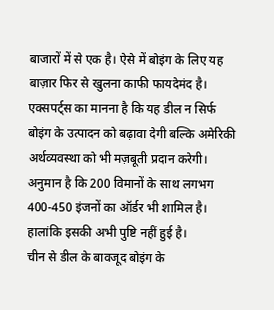बाजारों में से एक है। ऐसे में बोइंग के लिए यह बाज़ार फिर से खुलना काफी फायदेमंद है। एक्सपर्ट्स का मानना है कि यह डील न सिर्फ बोइंग के उत्पादन को बढ़ावा देगी बल्कि अमेरिकी अर्थव्यवस्था को भी मज़बूती प्रदान करेगी। अनुमान है कि 200 विमानों के साथ लगभग 400-450 इंजनों का ऑर्डर भी शामिल है। हालांकि इसकी अभी पुष्टि नहीं हुई है।
चीन से डील के बावजूद बोइंग के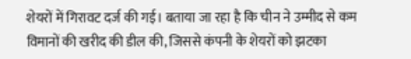शेयरों में गिरावट दर्ज की गई। बताया जा रहा है कि चीन ने उम्मीद से कम विमानों की खरीद की डील की, जिससे कंपनी के शेयरों को झटका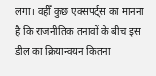लगा। वहीँ कुछ एक्सपर्ट्स का मानना है कि राजनीतिक तनावों के बीच इस डील का क्रियान्वयन कितना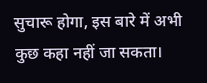सुचारू होगा, इस बारे में अभी कुछ कहा नहीं जा सकता।